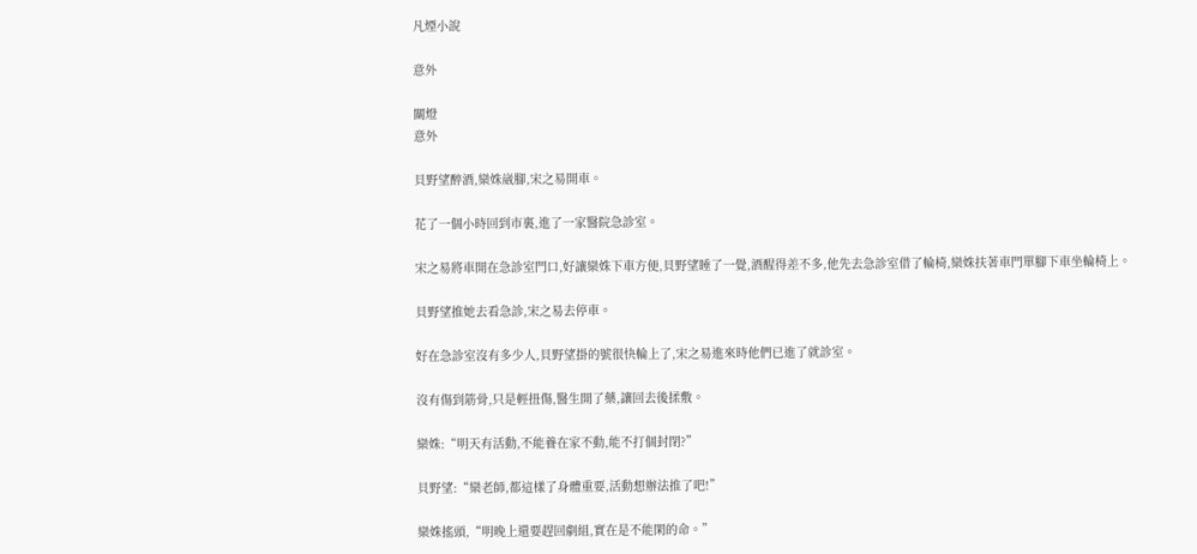凡煙小說

意外

關燈
意外

貝野望醉酒,欒姝崴腳,宋之易開車。

花了一個小時回到市裏,進了一家醫院急診室。

宋之易將車開在急診室門口,好讓欒姝下車方便,貝野望睡了一覺,酒醒得差不多,他先去急診室借了輪椅,欒姝扶著車門單腳下車坐輪椅上。

貝野望推她去看急診,宋之易去停車。

好在急診室沒有多少人,貝野望掛的號很快輪上了,宋之易進來時他們已進了就診室。

沒有傷到筋骨,只是輕扭傷,醫生開了藥,讓回去後揉敷。

欒姝:“明天有活動,不能養在家不動,能不打個封閉?”

貝野望:“欒老師,都這樣了身體重要,活動想辦法推了吧!”

欒姝搖頭,“明晚上還要趕回劇組,實在是不能閑的命。”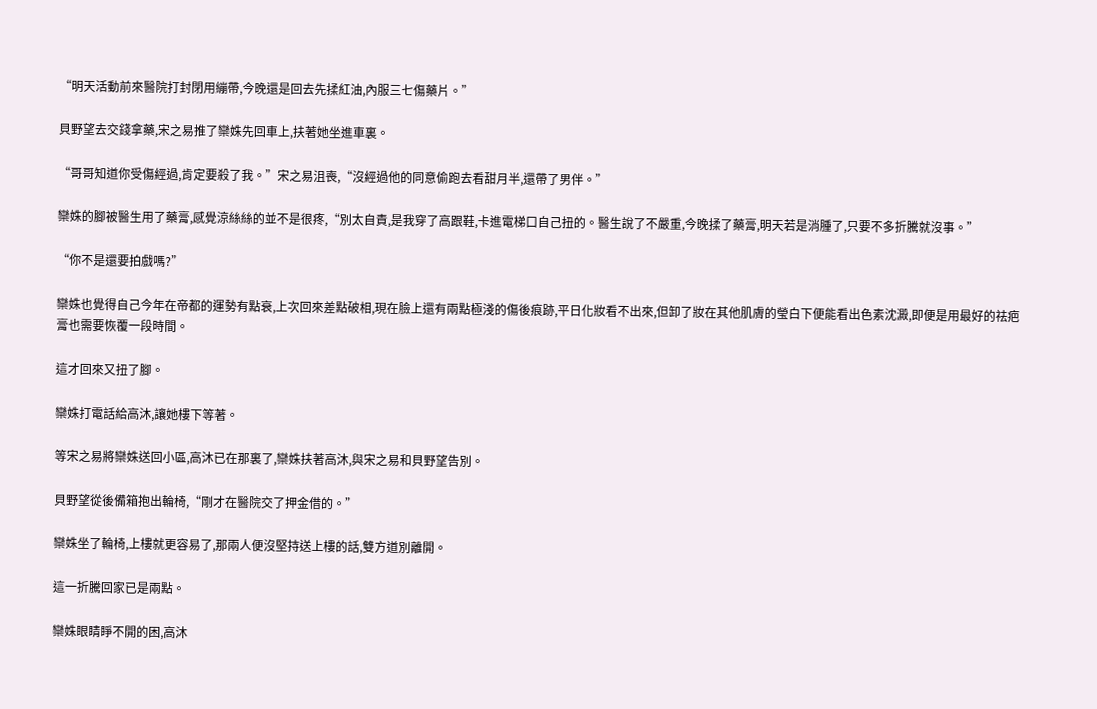“明天活動前來醫院打封閉用繃帶,今晚還是回去先揉紅油,內服三七傷藥片。”

貝野望去交錢拿藥,宋之易推了欒姝先回車上,扶著她坐進車裏。

“哥哥知道你受傷經過,肯定要殺了我。”宋之易沮喪,“沒經過他的同意偷跑去看甜月半,還帶了男伴。”

欒姝的腳被醫生用了藥膏,感覺涼絲絲的並不是很疼,“別太自責,是我穿了高跟鞋,卡進電梯口自己扭的。醫生說了不嚴重,今晚揉了藥膏,明天若是消腫了,只要不多折騰就沒事。”

“你不是還要拍戲嗎?”

欒姝也覺得自己今年在帝都的運勢有點衰,上次回來差點破相,現在臉上還有兩點極淺的傷後痕跡,平日化妝看不出來,但卸了妝在其他肌膚的瑩白下便能看出色素沈澱,即便是用最好的祛疤膏也需要恢覆一段時間。

這才回來又扭了腳。

欒姝打電話給高沐,讓她樓下等著。

等宋之易將欒姝送回小區,高沐已在那裏了,欒姝扶著高沐,與宋之易和貝野望告別。

貝野望從後備箱抱出輪椅,“剛才在醫院交了押金借的。”

欒姝坐了輪椅,上樓就更容易了,那兩人便沒堅持送上樓的話,雙方道別離開。

這一折騰回家已是兩點。

欒姝眼睛睜不開的困,高沐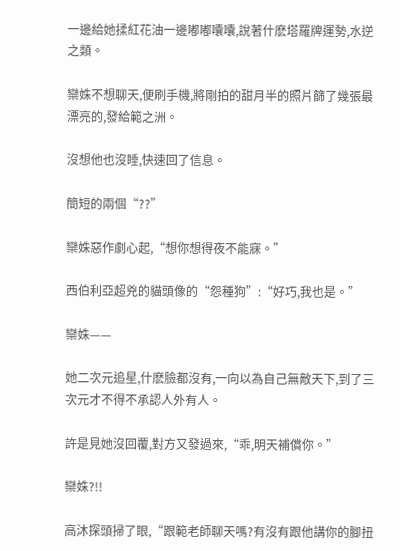一邊給她揉紅花油一邊嘟嘟囔囔,說著什麽塔羅牌運勢,水逆之類。

欒姝不想聊天,便刷手機,將剛拍的甜月半的照片篩了幾張最漂亮的,發給範之洲。

沒想他也沒睡,快速回了信息。

簡短的兩個“??”

欒姝惡作劇心起,“想你想得夜不能寐。”

西伯利亞超兇的貓頭像的“怨種狗”:“好巧,我也是。”

欒姝——

她二次元追星,什麽臉都沒有,一向以為自己無敵天下,到了三次元才不得不承認人外有人。

許是見她沒回覆,對方又發過來,“乖,明天補償你。”

欒姝?!!

高沐探頭掃了眼,“跟範老師聊天嗎?有沒有跟他講你的腳扭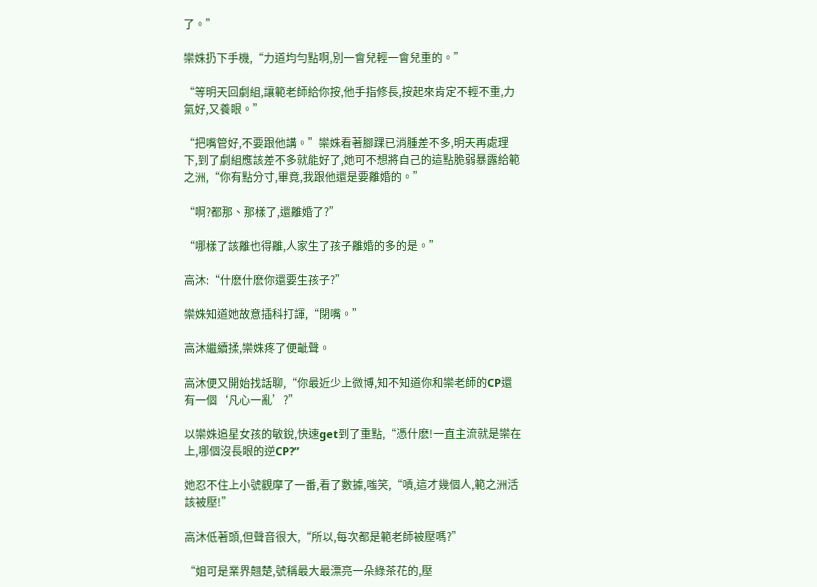了。”

欒姝扔下手機,“力道均勻點啊,別一會兒輕一會兒重的。”

“等明天回劇組,讓範老師給你按,他手指修長,按起來肯定不輕不重,力氣好,又養眼。”

“把嘴管好,不要跟他講。”欒姝看著腳踝已消腫差不多,明天再處理下,到了劇組應該差不多就能好了,她可不想將自己的這點脆弱暴露給範之洲,“你有點分寸,畢竟,我跟他還是要離婚的。”

“啊?都那、那樣了,還離婚了?”

“哪樣了該離也得離,人家生了孩子離婚的多的是。”

高沐:“什麽什麽你還要生孩子?”

欒姝知道她故意插科打諢,“閉嘴。”

高沐繼續揉,欒姝疼了便齜聲。

高沐便又開始找話聊,“你最近少上微博,知不知道你和欒老師的CP還有一個‘凡心一亂’?”

以欒姝追星女孩的敏銳,快速get到了重點,“憑什麽!一直主流就是欒在上,哪個沒長眼的逆CP?”

她忍不住上小號觀摩了一番,看了數據,嗤笑,“嘖,這才幾個人,範之洲活該被壓!”

高沐低著頭,但聲音很大,“所以,每次都是範老師被壓嗎?”

“姐可是業界翹楚,號稱最大最漂亮一朵綠茶花的,壓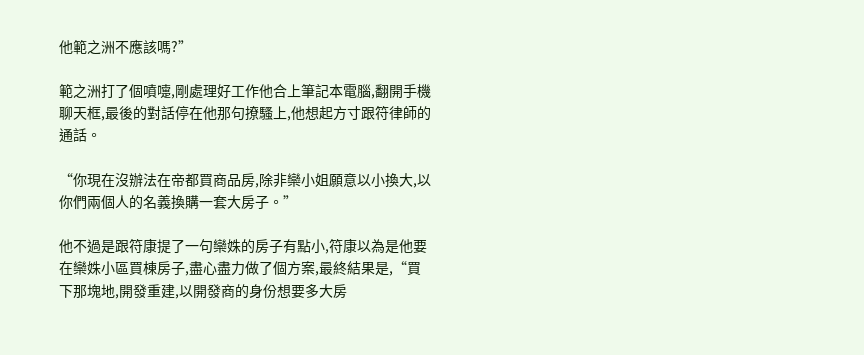他範之洲不應該嗎?”

範之洲打了個噴嚏,剛處理好工作他合上筆記本電腦,翻開手機聊天框,最後的對話停在他那句撩騷上,他想起方寸跟符律師的通話。

“你現在沒辦法在帝都買商品房,除非欒小姐願意以小換大,以你們兩個人的名義換購一套大房子。”

他不過是跟符康提了一句欒姝的房子有點小,符康以為是他要在欒姝小區買棟房子,盡心盡力做了個方案,最終結果是,“買下那塊地,開發重建,以開發商的身份想要多大房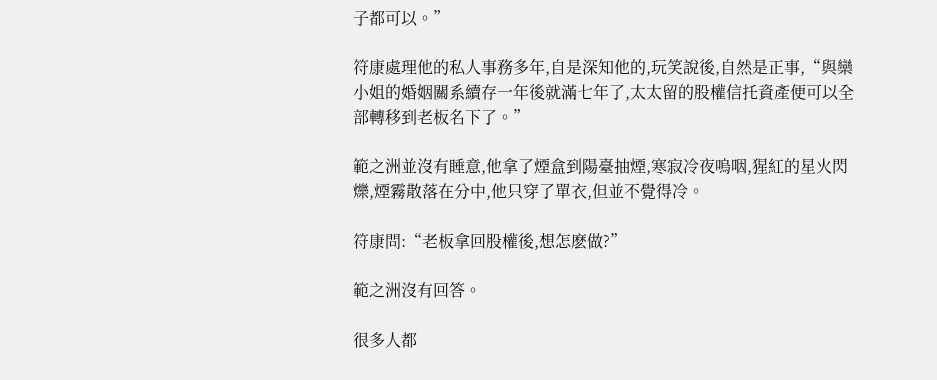子都可以。”

符康處理他的私人事務多年,自是深知他的,玩笑說後,自然是正事,“與欒小姐的婚姻關系續存一年後就滿七年了,太太留的股權信托資產便可以全部轉移到老板名下了。”

範之洲並沒有睡意,他拿了煙盒到陽臺抽煙,寒寂冷夜嗚咽,猩紅的星火閃爍,煙霧散落在分中,他只穿了單衣,但並不覺得冷。

符康問:“老板拿回股權後,想怎麽做?”

範之洲沒有回答。

很多人都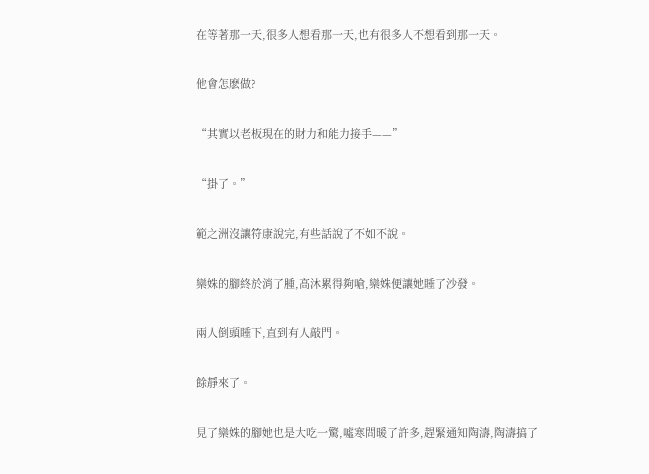在等著那一天,很多人想看那一天,也有很多人不想看到那一天。

他會怎麽做?

“其實以老板現在的財力和能力接手——”

“掛了。”

範之洲沒讓符康說完,有些話說了不如不說。

欒姝的腳終於消了腫,高沐累得夠嗆,欒姝便讓她睡了沙發。

兩人倒頭睡下,直到有人敲門。

餘靜來了。

見了欒姝的腳她也是大吃一驚,噓寒問暖了許多,趕緊通知陶濤,陶濤搞了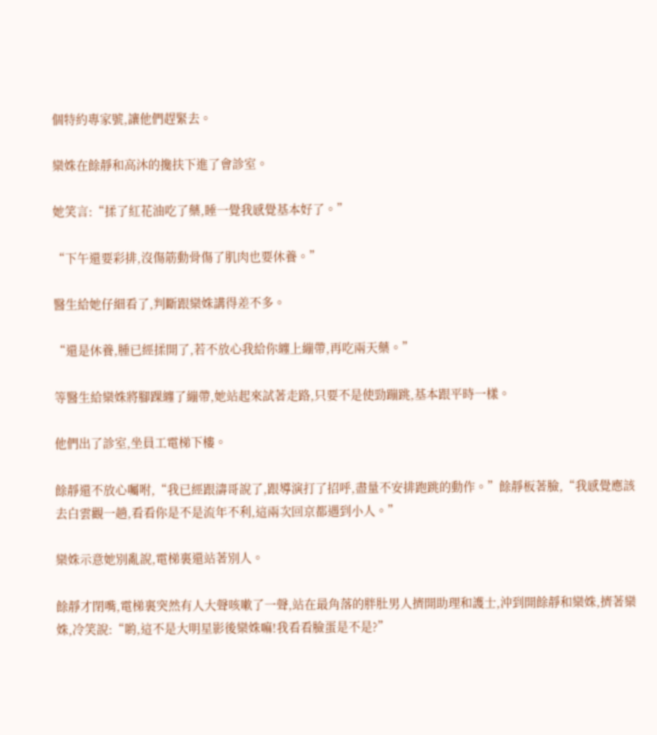個特約專家號,讓他們趕緊去。

欒姝在餘靜和高沐的攙扶下進了會診室。

她笑言:“揉了紅花油吃了藥,睡一覺我感覺基本好了。”

“下午還要彩排,沒傷筋動骨傷了肌肉也要休養。”

醫生給她仔細看了,判斷跟欒姝講得差不多。

“還是休養,腫已經揉開了,若不放心我給你纏上繃帶,再吃兩天藥。”

等醫生給欒姝將腳踝纏了繃帶,她站起來試著走路,只要不是使勁蹦跳,基本跟平時一樣。

他們出了診室,坐員工電梯下樓。

餘靜還不放心囑咐,“我已經跟濤哥說了,跟導演打了招呼,盡量不安排跑跳的動作。”餘靜板著臉,“我感覺應該去白雲觀一趟,看看你是不是流年不利,這兩次回京都遇到小人。”

欒姝示意她別亂說,電梯裏還站著別人。

餘靜才閉嘴,電梯裏突然有人大聲咳嗽了一聲,站在最角落的胖肚男人擠開助理和護士,沖到開餘靜和欒姝,擠著欒姝,冷笑說:“喲,這不是大明星影後欒姝嘛!我看看臉蛋是不是?”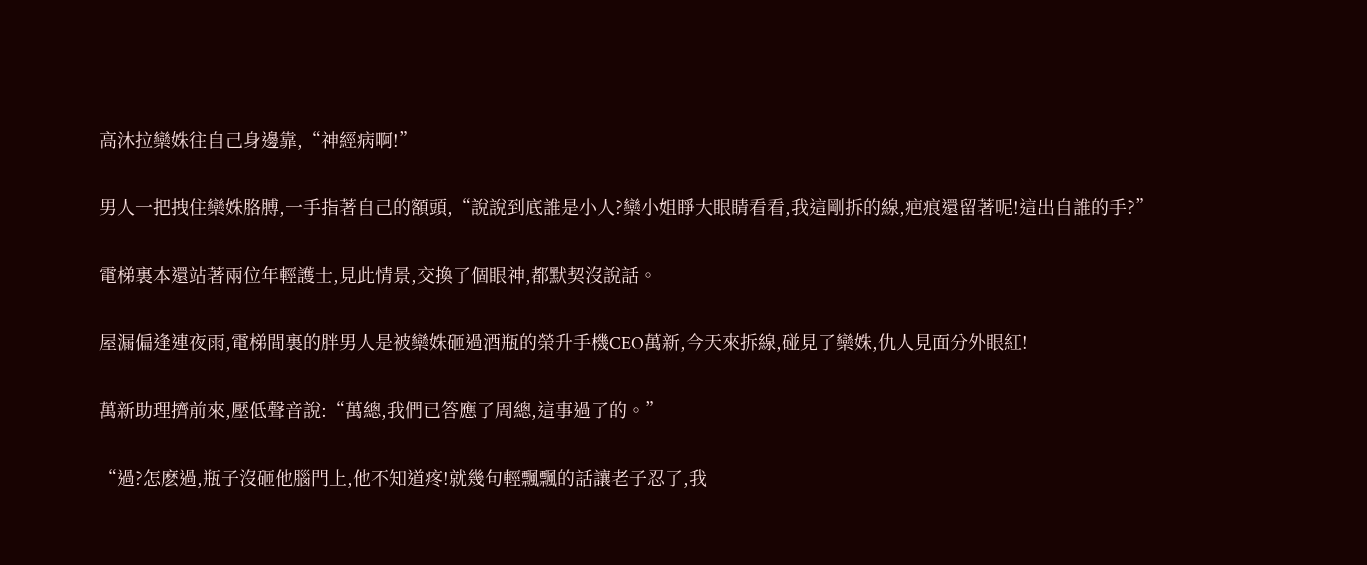高沐拉欒姝往自己身邊靠,“神經病啊!”

男人一把拽住欒姝胳膊,一手指著自己的額頭,“說說到底誰是小人?欒小姐睜大眼睛看看,我這剛拆的線,疤痕還留著呢!這出自誰的手?”

電梯裏本還站著兩位年輕護士,見此情景,交換了個眼神,都默契沒說話。

屋漏偏逢連夜雨,電梯間裏的胖男人是被欒姝砸過酒瓶的榮升手機CEO萬新,今天來拆線,碰見了欒姝,仇人見面分外眼紅!

萬新助理擠前來,壓低聲音說:“萬總,我們已答應了周總,這事過了的。”

“過?怎麽過,瓶子沒砸他腦門上,他不知道疼!就幾句輕飄飄的話讓老子忍了,我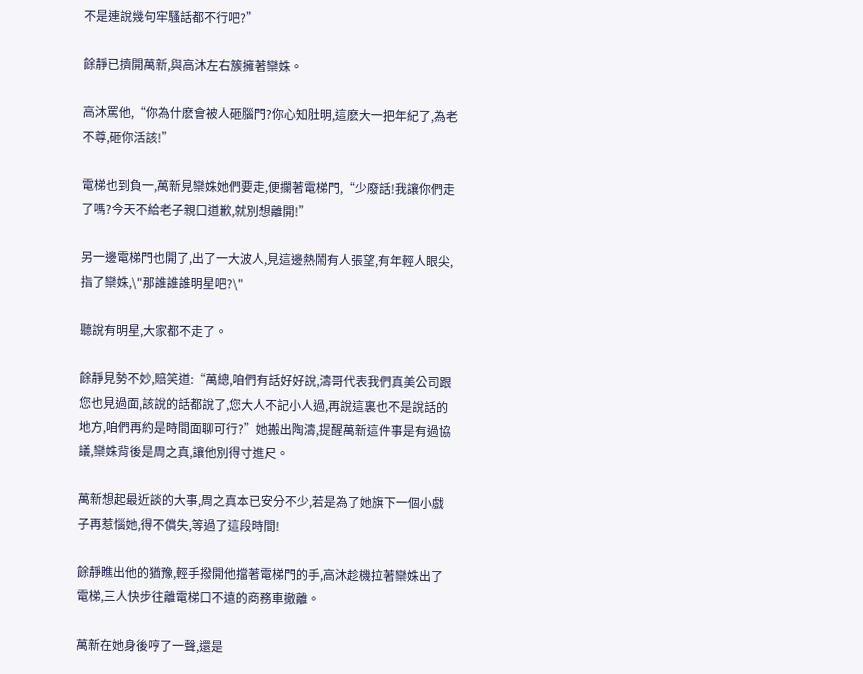不是連說幾句牢騷話都不行吧?”

餘靜已擠開萬新,與高沐左右簇擁著欒姝。

高沐罵他,“你為什麽會被人砸腦門?你心知肚明,這麽大一把年紀了,為老不尊,砸你活該!”

電梯也到負一,萬新見欒姝她們要走,便攔著電梯門,“少廢話!我讓你們走了嗎?今天不給老子親口道歉,就別想離開!”

另一邊電梯門也開了,出了一大波人,見這邊熱鬧有人張望,有年輕人眼尖,指了欒姝,\"那誰誰誰明星吧?\"

聽說有明星,大家都不走了。

餘靜見勢不妙,賠笑道:“萬總,咱們有話好好說,濤哥代表我們真美公司跟您也見過面,該說的話都說了,您大人不記小人過,再說這裏也不是說話的地方,咱們再約是時間面聊可行?”她搬出陶濤,提醒萬新這件事是有過協議,欒姝背後是周之真,讓他別得寸進尺。

萬新想起最近談的大事,周之真本已安分不少,若是為了她旗下一個小戲子再惹惱她,得不償失,等過了這段時間!

餘靜瞧出他的猶豫,輕手撥開他擋著電梯門的手,高沐趁機拉著欒姝出了電梯,三人快步往離電梯口不遠的商務車撤離。

萬新在她身後哼了一聲,還是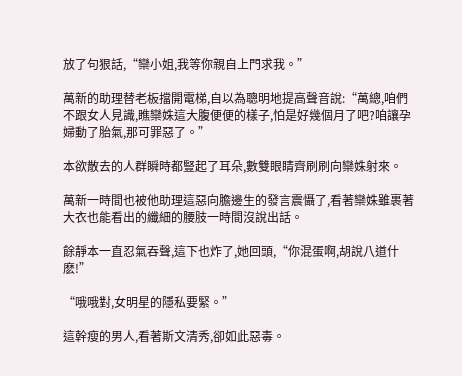放了句狠話,“欒小姐,我等你親自上門求我。”

萬新的助理替老板擋開電梯,自以為聰明地提高聲音說:“萬總,咱們不跟女人見識,瞧欒姝這大腹便便的樣子,怕是好幾個月了吧?咱讓孕婦動了胎氣,那可罪惡了。”

本欲散去的人群瞬時都豎起了耳朵,數雙眼睛齊刷刷向欒姝射來。

萬新一時間也被他助理這惡向膽邊生的發言震懾了,看著欒姝雖裹著大衣也能看出的纖細的腰肢一時間沒說出話。

餘靜本一直忍氣吞聲,這下也炸了,她回頭,“你混蛋啊,胡說八道什麽!”

“哦哦對,女明星的隱私要緊。”

這幹瘦的男人,看著斯文清秀,卻如此惡毒。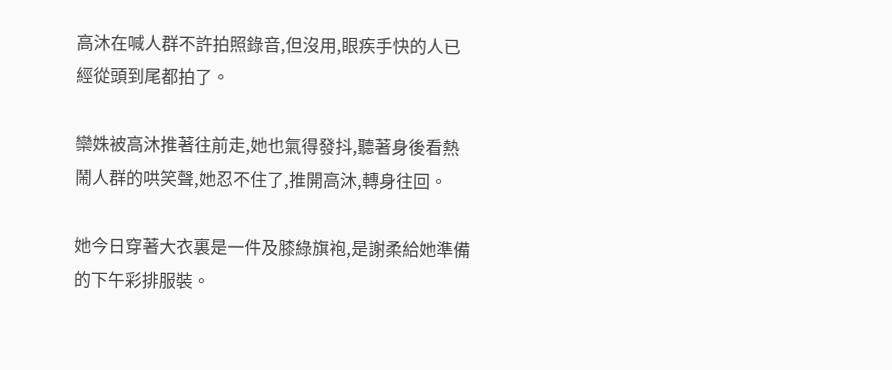高沐在喊人群不許拍照錄音,但沒用,眼疾手快的人已經從頭到尾都拍了。

欒姝被高沐推著往前走,她也氣得發抖,聽著身後看熱鬧人群的哄笑聲,她忍不住了,推開高沐,轉身往回。

她今日穿著大衣裏是一件及膝綠旗袍,是謝柔給她準備的下午彩排服裝。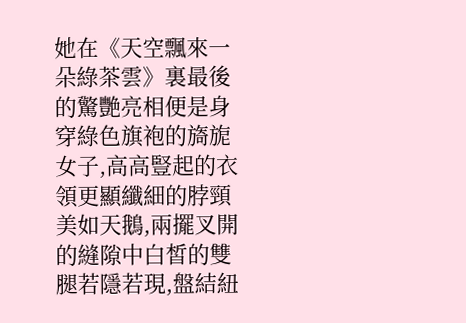她在《天空飄來一朵綠茶雲》裏最後的驚艷亮相便是身穿綠色旗袍的旖旎女子,高高豎起的衣領更顯纖細的脖頸美如天鵝,兩擺叉開的縫隙中白皙的雙腿若隱若現,盤結紐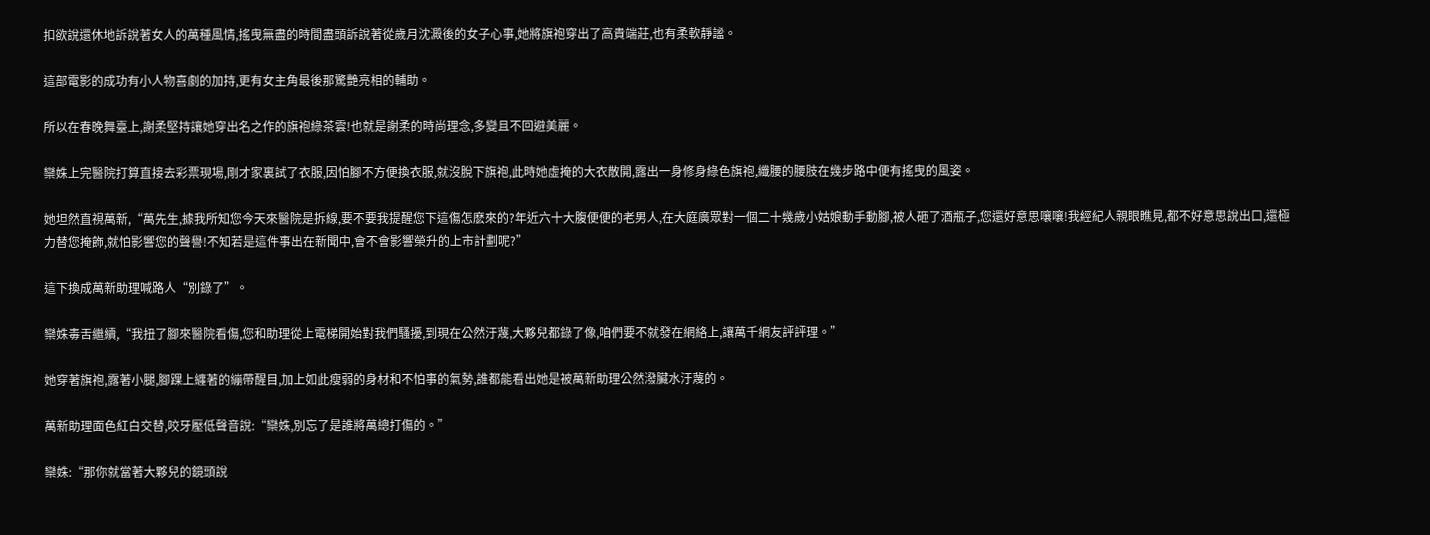扣欲說還休地訴說著女人的萬種風情,搖曳無盡的時間盡頭訴說著從歲月沈澱後的女子心事,她將旗袍穿出了高貴端莊,也有柔軟靜謐。

這部電影的成功有小人物喜劇的加持,更有女主角最後那驚艷亮相的輔助。

所以在春晚舞臺上,謝柔堅持讓她穿出名之作的旗袍綠茶雲!也就是謝柔的時尚理念,多變且不回避美麗。

欒姝上完醫院打算直接去彩票現場,剛才家裏試了衣服,因怕腳不方便換衣服,就沒脫下旗袍,此時她虛掩的大衣散開,露出一身修身綠色旗袍,纖腰的腰肢在幾步路中便有搖曳的風姿。

她坦然直視萬新,“萬先生,據我所知您今天來醫院是拆線,要不要我提醒您下這傷怎麽來的?年近六十大腹便便的老男人,在大庭廣眾對一個二十幾歲小姑娘動手動腳,被人砸了酒瓶子,您還好意思嚷嚷!我經紀人親眼瞧見,都不好意思說出口,還極力替您掩飾,就怕影響您的聲譽!不知若是這件事出在新聞中,會不會影響榮升的上市計劃呢?”

這下換成萬新助理喊路人“別錄了”。

欒姝毒舌繼續,“我扭了腳來醫院看傷,您和助理從上電梯開始對我們騷擾,到現在公然汙蔑,大夥兒都錄了像,咱們要不就發在網絡上,讓萬千網友評評理。”

她穿著旗袍,露著小腿,腳踝上纏著的繃帶醒目,加上如此瘦弱的身材和不怕事的氣勢,誰都能看出她是被萬新助理公然潑臟水汙蔑的。

萬新助理面色紅白交替,咬牙壓低聲音說:“欒姝,別忘了是誰將萬總打傷的。”

欒姝:“那你就當著大夥兒的鏡頭說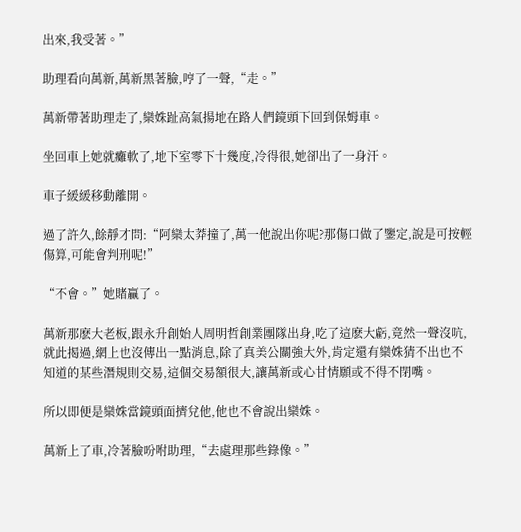出來,我受著。”

助理看向萬新,萬新黑著臉,哼了一聲,“走。”

萬新帶著助理走了,欒姝趾高氣揚地在路人們鏡頭下回到保姆車。

坐回車上她就癱軟了,地下室零下十幾度,冷得很,她卻出了一身汗。

車子緩緩移動離開。

過了許久,餘靜才問:“阿欒太莽撞了,萬一他說出你呢?那傷口做了鑒定,說是可按輕傷算,可能會判刑呢!”

“不會。”她賭贏了。

萬新那麽大老板,跟永升創始人周明哲創業團隊出身,吃了這麽大虧,竟然一聲沒吭,就此揭過,網上也沒傳出一點消息,除了真美公關強大外,肯定還有欒姝猜不出也不知道的某些潛規則交易,這個交易額很大,讓萬新或心甘情願或不得不閉嘴。

所以即便是欒姝當鏡頭面擠兌他,他也不會說出欒姝。

萬新上了車,冷著臉吩咐助理,“去處理那些錄像。”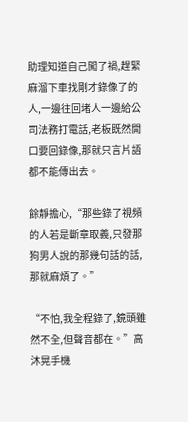助理知道自己闖了禍,趕緊麻溜下車找剛才錄像了的人,一邊往回堵人一邊給公司法務打電話,老板既然開口要回錄像,那就只言片語都不能傳出去。

餘靜擔心,“那些錄了視頻的人若是斷章取義,只發那狗男人說的那幾句話的話,那就麻煩了。”

“不怕,我全程錄了,鏡頭雖然不全,但聲音都在。”高沐晃手機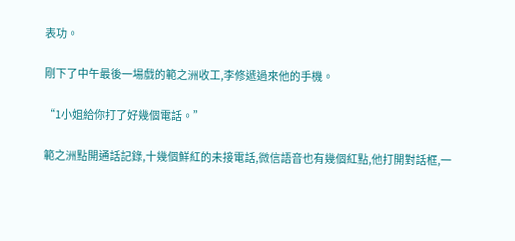表功。

剛下了中午最後一場戲的範之洲收工,李修遞過來他的手機。

“1小姐給你打了好幾個電話。”

範之洲點開通話記錄,十幾個鮮紅的未接電話,微信語音也有幾個紅點,他打開對話框,一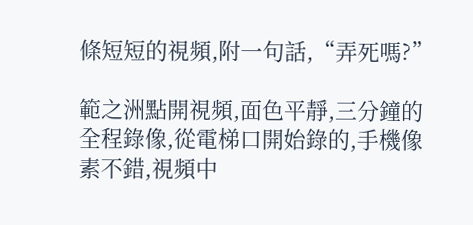條短短的視頻,附一句話,“弄死嗎?”

範之洲點開視頻,面色平靜,三分鐘的全程錄像,從電梯口開始錄的,手機像素不錯,視頻中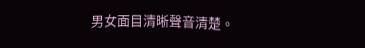男女面目清晰聲音清楚。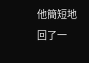他簡短地回了一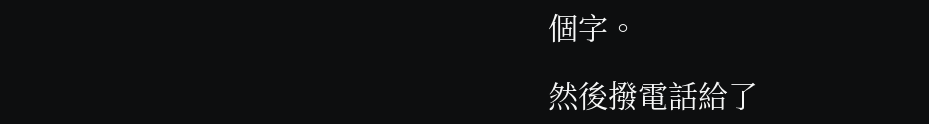個字。

然後撥電話給了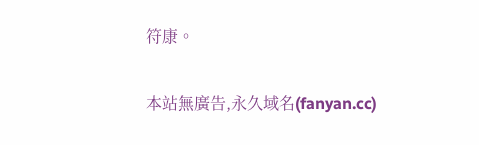符康。

本站無廣告,永久域名(fanyan.cc)